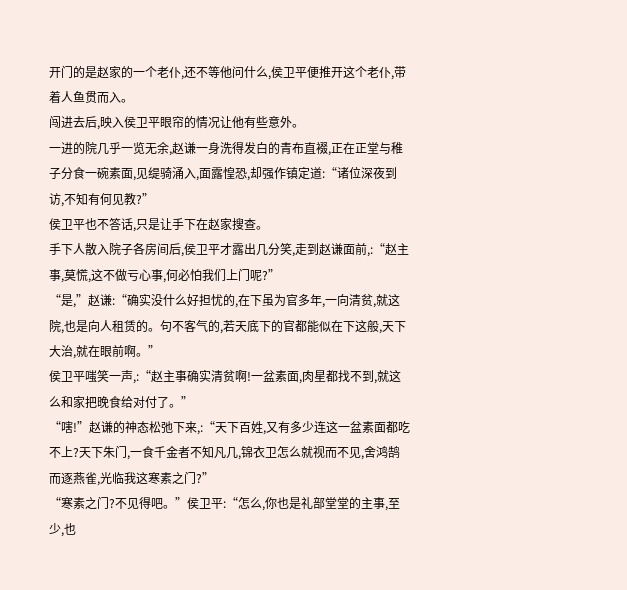开门的是赵家的一个老仆,还不等他问什么,侯卫平便推开这个老仆,带着人鱼贯而入。
闯进去后,映入侯卫平眼帘的情况让他有些意外。
一进的院几乎一览无余,赵谦一身洗得发白的青布直裰,正在正堂与稚子分食一碗素面,见缇骑涌入,面露惶恐,却强作镇定道:“诸位深夜到访,不知有何见教?”
侯卫平也不答话,只是让手下在赵家搜查。
手下人散入院子各房间后,侯卫平才露出几分笑,走到赵谦面前,:“赵主事,莫慌,这不做亏心事,何必怕我们上门呢?”
“是,”赵谦:“确实没什么好担忧的,在下虽为官多年,一向清贫,就这院,也是向人租赁的。句不客气的,若天底下的官都能似在下这般,天下大治,就在眼前啊。”
侯卫平嗤笑一声,:“赵主事确实清贫啊!一盆素面,肉星都找不到,就这么和家把晚食给对付了。”
“嗐!”赵谦的神态松弛下来,:“天下百姓,又有多少连这一盆素面都吃不上?天下朱门,一食千金者不知凡几,锦衣卫怎么就视而不见,舍鸿鹄而逐燕雀,光临我这寒素之门?”
“寒素之门?不见得吧。”侯卫平:“怎么,你也是礼部堂堂的主事,至少,也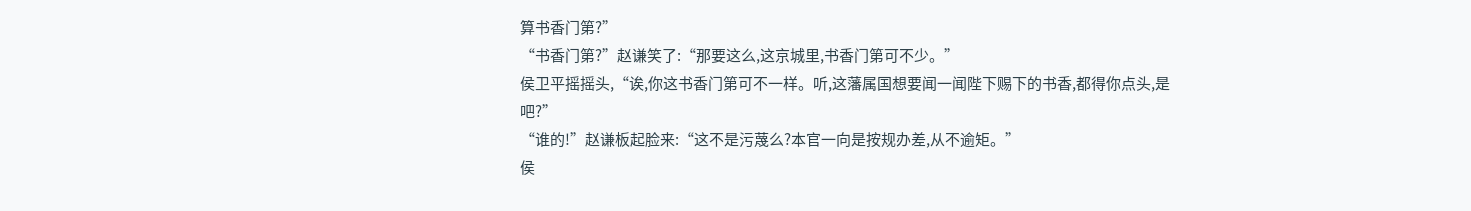算书香门第?”
“书香门第?”赵谦笑了:“那要这么,这京城里,书香门第可不少。”
侯卫平摇摇头,“诶,你这书香门第可不一样。听,这藩属国想要闻一闻陛下赐下的书香,都得你点头,是吧?”
“谁的!”赵谦板起脸来:“这不是污蔑么?本官一向是按规办差,从不逾矩。”
侯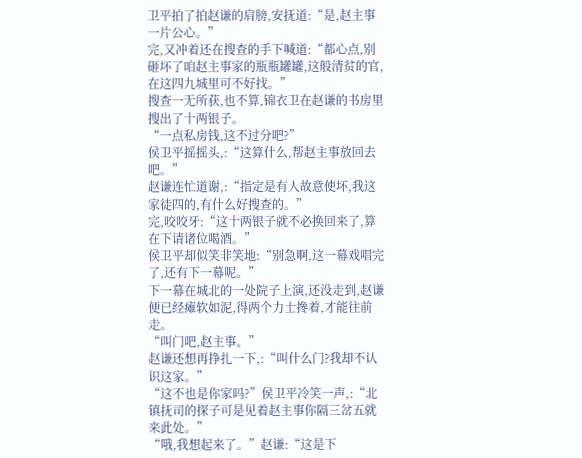卫平拍了拍赵谦的肩膀,安抚道:“是,赵主事一片公心。”
完,又冲着还在搜查的手下喊道:“都心点,别砸坏了咱赵主事家的瓶瓶罐罐,这般清贫的官,在这四九城里可不好找。”
搜查一无所获,也不算,锦衣卫在赵谦的书房里搜出了十两银子。
“一点私房钱,这不过分吧?”
侯卫平摇摇头,:“这算什么,帮赵主事放回去吧。”
赵谦连忙道谢,:“指定是有人故意使坏,我这家徒四的,有什么好搜查的。”
完,咬咬牙:“这十两银子就不必换回来了,算在下请诸位喝酒。”
侯卫平却似笑非笑地:“别急啊,这一幕戏唱完了,还有下一幕呢。”
下一幕在城北的一处院子上演,还没走到,赵谦便已经瘫软如泥,得两个力士搀着,才能往前走。
“叫门吧,赵主事。”
赵谦还想再挣扎一下,:“叫什么门?我却不认识这家。”
“这不也是你家吗?”侯卫平冷笑一声,:“北镇抚司的探子可是见着赵主事你隔三岔五就来此处。”
“哦,我想起来了。”赵谦:“这是下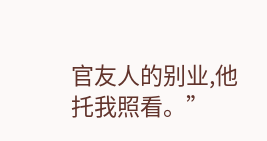官友人的别业,他托我照看。”